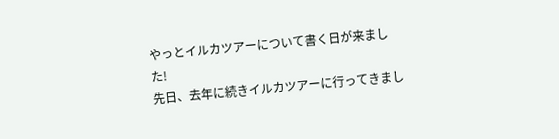やっとイルカツアーについて書く日が来ました!
先日、去年に続きイルカツアーに行ってきまし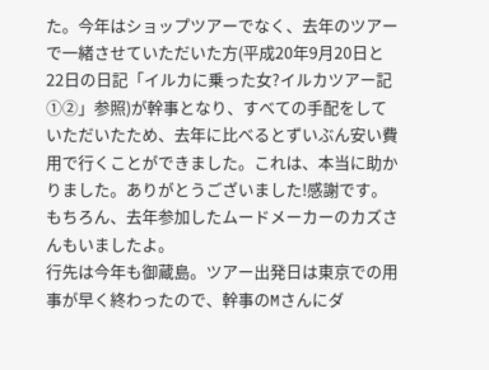た。今年はショップツアーでなく、去年のツアーで一緒させていただいた方(平成20年9月20日と22日の日記「イルカに乗った女?イルカツアー記①②」参照)が幹事となり、すべての手配をしていただいたため、去年に比べるとずいぶん安い費用で行くことができました。これは、本当に助かりました。ありがとうございました!感謝です。もちろん、去年参加したムードメーカーのカズさんもいましたよ。
行先は今年も御蔵島。ツアー出発日は東京での用事が早く終わったので、幹事のMさんにダ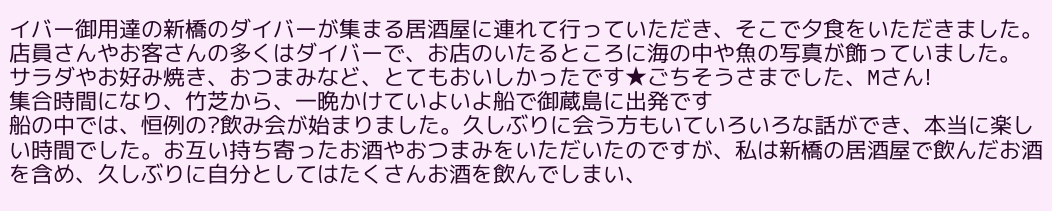イバー御用達の新橋のダイバーが集まる居酒屋に連れて行っていただき、そこで夕食をいただきました。店員さんやお客さんの多くはダイバーで、お店のいたるところに海の中や魚の写真が飾っていました。
サラダやお好み焼き、おつまみなど、とてもおいしかったです★ごちそうさまでした、Mさん!
集合時間になり、竹芝から、一晩かけていよいよ船で御蔵島に出発です
船の中では、恒例の?飲み会が始まりました。久しぶりに会う方もいていろいろな話ができ、本当に楽しい時間でした。お互い持ち寄ったお酒やおつまみをいただいたのですが、私は新橋の居酒屋で飲んだお酒を含め、久しぶりに自分としてはたくさんお酒を飲んでしまい、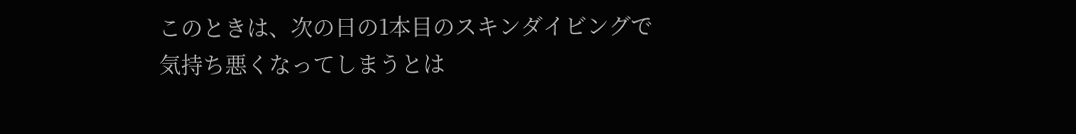このときは、次の日の1本目のスキンダイビングで気持ち悪くなってしまうとは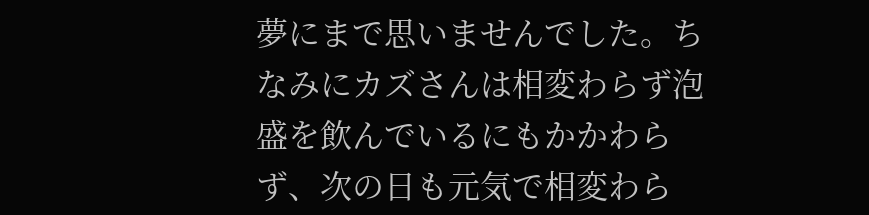夢にまで思いませんでした。ちなみにカズさんは相変わらず泡盛を飲んでいるにもかかわらず、次の日も元気で相変わら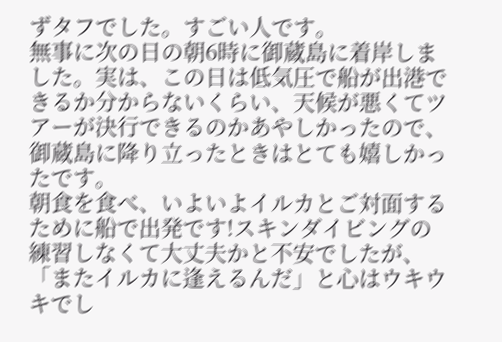ずタフでした。すごい人です。
無事に次の日の朝6時に御蔵島に着岸しました。実は、この日は低気圧で船が出港できるか分からないくらい、天候が悪くてツアーが決行できるのかあやしかったので、御蔵島に降り立ったときはとても嬉しかったです。
朝食を食べ、いよいよイルカとご対面するために船で出発です!スキンダイビングの練習しなくて大丈夫かと不安でしたが、「またイルカに逢えるんだ」と心はウキウキでし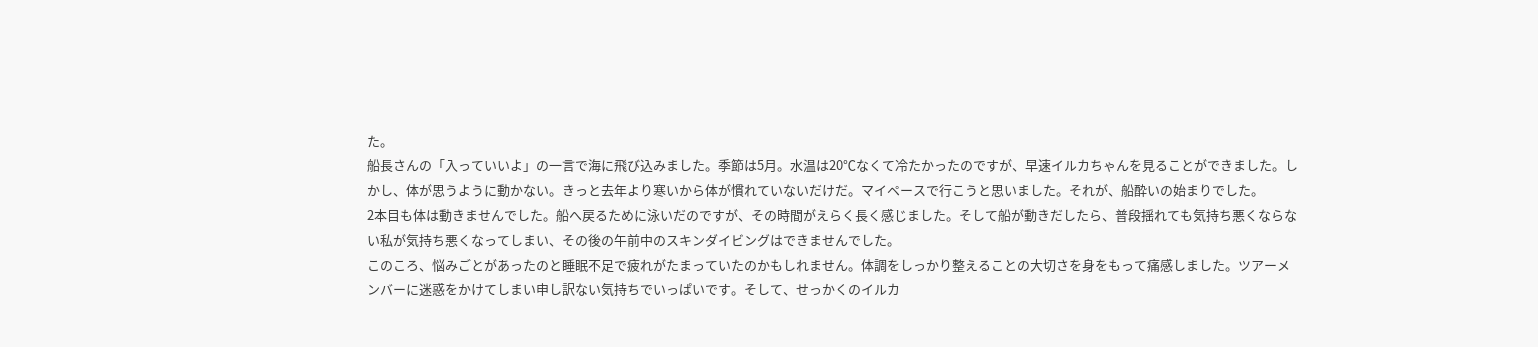た。
船長さんの「入っていいよ」の一言で海に飛び込みました。季節は5月。水温は20℃なくて冷たかったのですが、早速イルカちゃんを見ることができました。しかし、体が思うように動かない。きっと去年より寒いから体が慣れていないだけだ。マイペースで行こうと思いました。それが、船酔いの始まりでした。
2本目も体は動きませんでした。船へ戻るために泳いだのですが、その時間がえらく長く感じました。そして船が動きだしたら、普段揺れても気持ち悪くならない私が気持ち悪くなってしまい、その後の午前中のスキンダイビングはできませんでした。
このころ、悩みごとがあったのと睡眠不足で疲れがたまっていたのかもしれません。体調をしっかり整えることの大切さを身をもって痛感しました。ツアーメンバーに迷惑をかけてしまい申し訳ない気持ちでいっぱいです。そして、せっかくのイルカ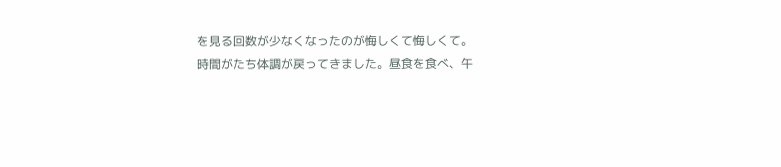を見る回数が少なくなったのが悔しくて悔しくて。
時間がたち体調が戻ってきました。昼食を食べ、午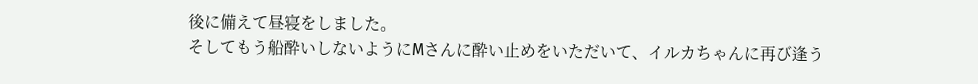後に備えて昼寝をしました。
そしてもう船酔いしないようにMさんに酔い止めをいただいて、イルカちゃんに再び逢う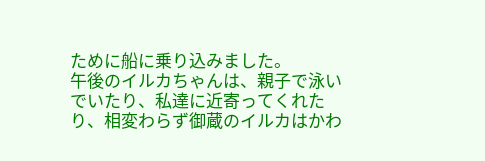ために船に乗り込みました。
午後のイルカちゃんは、親子で泳いでいたり、私達に近寄ってくれたり、相変わらず御蔵のイルカはかわ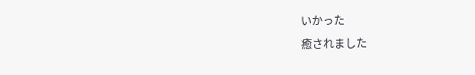いかった
癒されました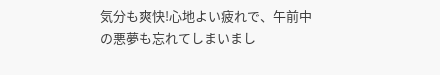気分も爽快!心地よい疲れで、午前中の悪夢も忘れてしまいまし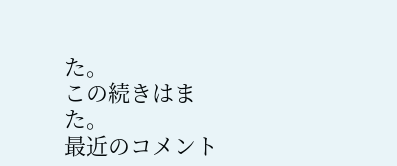た。
この続きはまた。
最近のコメント